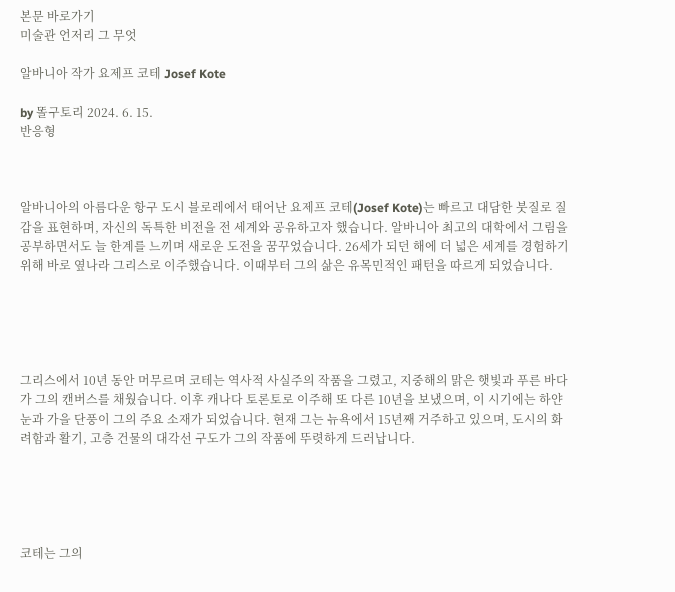본문 바로가기
미술관 언저리 그 무엇

알바니아 작가 요제프 코테 Josef Kote

by 똘구토리 2024. 6. 15.
반응형



알바니아의 아름다운 항구 도시 블로레에서 태어난 요제프 코테(Josef Kote)는 빠르고 대담한 붓질로 질감을 표현하며, 자신의 독특한 비전을 전 세계와 공유하고자 했습니다. 알바니아 최고의 대학에서 그림을 공부하면서도 늘 한계를 느끼며 새로운 도전을 꿈꾸었습니다. 26세가 되던 해에 더 넓은 세계를 경험하기 위해 바로 옆나라 그리스로 이주했습니다. 이때부터 그의 삶은 유목민적인 패턴을 따르게 되었습니다.





그리스에서 10년 동안 머무르며 코테는 역사적 사실주의 작품을 그렸고, 지중해의 맑은 햇빛과 푸른 바다가 그의 캔버스를 채웠습니다. 이후 캐나다 토론토로 이주해 또 다른 10년을 보냈으며, 이 시기에는 하얀 눈과 가을 단풍이 그의 주요 소재가 되었습니다. 현재 그는 뉴욕에서 15년째 거주하고 있으며, 도시의 화려함과 활기, 고층 건물의 대각선 구도가 그의 작품에 뚜렷하게 드러납니다.





코테는 그의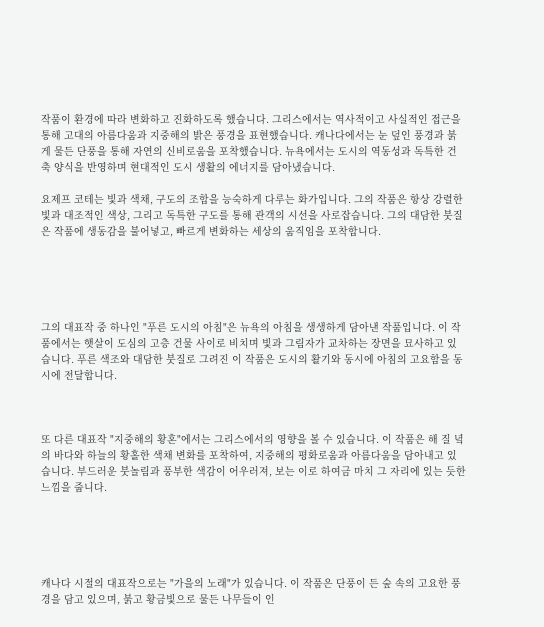작품이 환경에 따라 변화하고 진화하도록 했습니다. 그리스에서는 역사적이고 사실적인 접근을 통해 고대의 아름다움과 지중해의 밝은 풍경을 표현했습니다. 캐나다에서는 눈 덮인 풍경과 붉게 물든 단풍을 통해 자연의 신비로움을 포착했습니다. 뉴욕에서는 도시의 역동성과 독특한 건축 양식을 반영하며 현대적인 도시 생활의 에너지를 담아냈습니다.

요제프 코테는 빛과 색채, 구도의 조합을 능숙하게 다루는 화가입니다. 그의 작품은 항상 강렬한 빛과 대조적인 색상, 그리고 독특한 구도를 통해 관객의 시선을 사로잡습니다. 그의 대담한 붓질은 작품에 생동감을 불어넣고, 빠르게 변화하는 세상의 움직임을 포착합니다.





그의 대표작 중 하나인 "푸른 도시의 아침"은 뉴욕의 아침을 생생하게 담아낸 작품입니다. 이 작품에서는 햇살이 도심의 고층 건물 사이로 비치며 빛과 그림자가 교차하는 장면을 묘사하고 있습니다. 푸른 색조와 대담한 붓질로 그려진 이 작품은 도시의 활기와 동시에 아침의 고요함을 동시에 전달합니다.



또 다른 대표작 "지중해의 황혼"에서는 그리스에서의 영향을 볼 수 있습니다. 이 작품은 해 질 녘의 바다와 하늘의 황홀한 색채 변화를 포착하여, 지중해의 평화로움과 아름다움을 담아내고 있습니다. 부드러운 붓놀림과 풍부한 색감이 어우러져, 보는 이로 하여금 마치 그 자리에 있는 듯한 느낌을 줍니다.





캐나다 시절의 대표작으로는 "가을의 노래"가 있습니다. 이 작품은 단풍이 든 숲 속의 고요한 풍경을 담고 있으며, 붉고 황금빛으로 물든 나무들이 인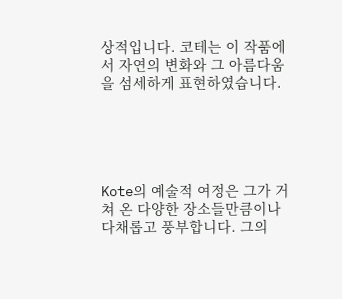상적입니다. 코테는 이 작품에서 자연의 변화와 그 아름다움을 섬세하게 표현하였습니다.





Kote의 예술적 여정은 그가 거쳐 온 다양한 장소들만큼이나 다채롭고 풍부합니다. 그의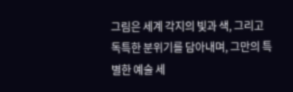그림은 세계 각지의 빛과 색, 그리고 독특한 분위기를 담아내며, 그만의 특별한 예술 세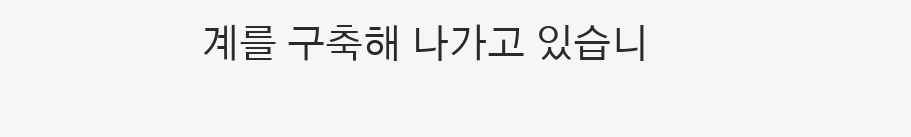계를 구축해 나가고 있습니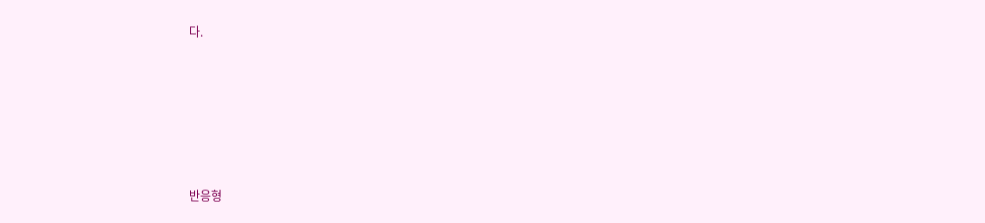다.









반응형